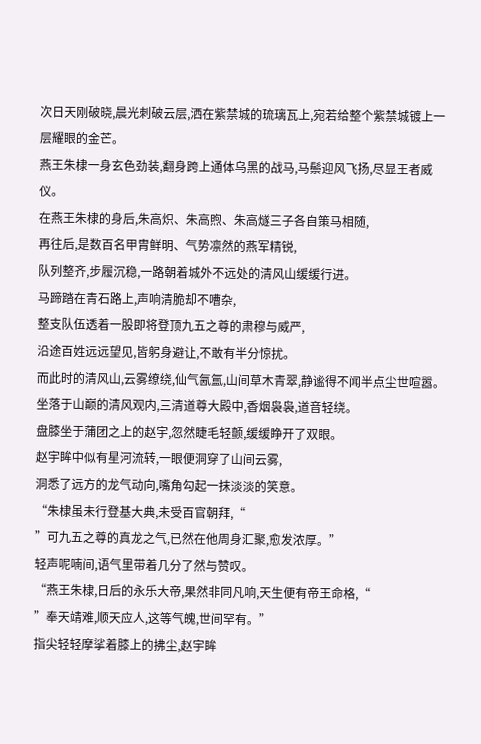次日天刚破晓,晨光刺破云层,洒在紫禁城的琉璃瓦上,宛若给整个紫禁城镀上一层耀眼的金芒。
燕王朱棣一身玄色劲装,翻身跨上通体乌黑的战马,马鬃迎风飞扬,尽显王者威仪。
在燕王朱棣的身后,朱高炽、朱高煦、朱高燧三子各自策马相随,
再往后,是数百名甲胄鲜明、气势凛然的燕军精锐,
队列整齐,步履沉稳,一路朝着城外不远处的清风山缓缓行进。
马蹄踏在青石路上,声响清脆却不嘈杂,
整支队伍透着一股即将登顶九五之尊的肃穆与威严,
沿途百姓远远望见,皆躬身避让,不敢有半分惊扰。
而此时的清风山,云雾缭绕,仙气氤氲,山间草木青翠,静谧得不闻半点尘世喧嚣。
坐落于山巅的清风观内,三清道尊大殿中,香烟袅袅,道音轻绕。
盘膝坐于蒲团之上的赵宇,忽然睫毛轻颤,缓缓睁开了双眼。
赵宇眸中似有星河流转,一眼便洞穿了山间云雾,
洞悉了远方的龙气动向,嘴角勾起一抹淡淡的笑意。
“朱棣虽未行登基大典,未受百官朝拜,“
”可九五之尊的真龙之气,已然在他周身汇聚,愈发浓厚。”
轻声呢喃间,语气里带着几分了然与赞叹。
“燕王朱棣,日后的永乐大帝,果然非同凡响,天生便有帝王命格,“
”奉天靖难,顺天应人,这等气魄,世间罕有。”
指尖轻轻摩挲着膝上的拂尘,赵宇眸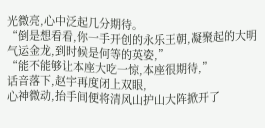光微亮,心中泛起几分期待。
“倒是想看看,你一手开创的永乐王朝,凝聚起的大明气运金龙,到时候是何等的英姿,”
“能不能够让本座大吃一惊,本座很期待,”
话音落下,赵宇再度闭上双眼,
心神微动,抬手间便将清风山护山大阵掀开了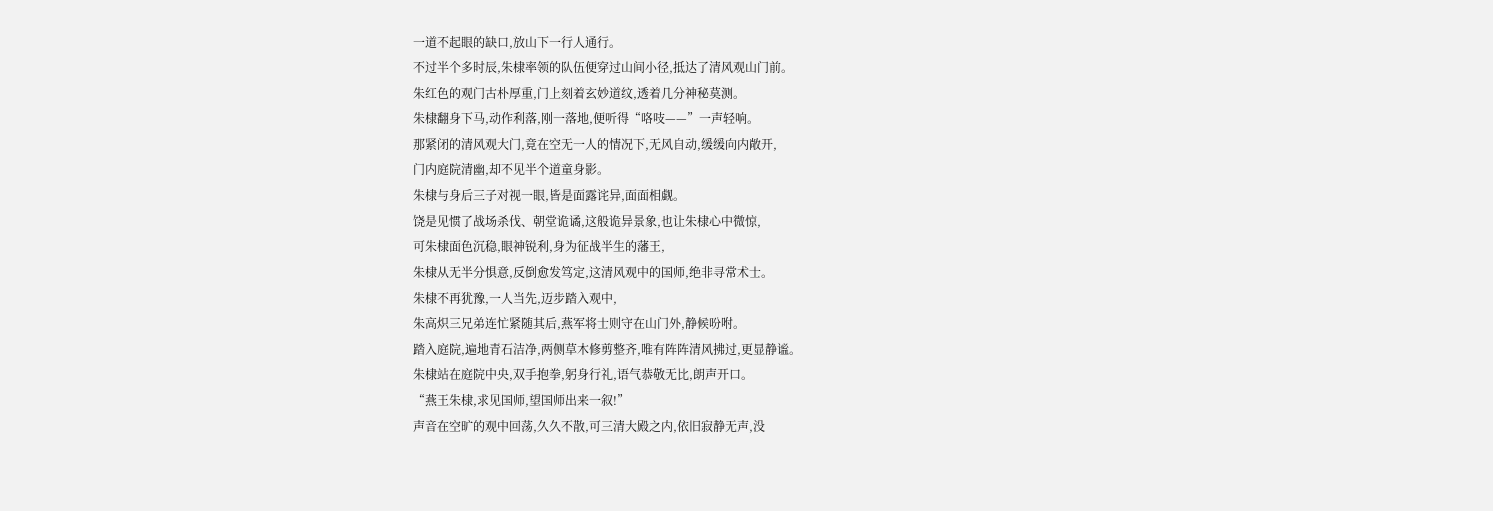一道不起眼的缺口,放山下一行人通行。
不过半个多时辰,朱棣率领的队伍便穿过山间小径,抵达了清风观山门前。
朱红色的观门古朴厚重,门上刻着玄妙道纹,透着几分神秘莫测。
朱棣翻身下马,动作利落,刚一落地,便听得“咯吱——”一声轻响。
那紧闭的清风观大门,竟在空无一人的情况下,无风自动,缓缓向内敞开,
门内庭院清幽,却不见半个道童身影。
朱棣与身后三子对视一眼,皆是面露诧异,面面相觑。
饶是见惯了战场杀伐、朝堂诡谲,这般诡异景象,也让朱棣心中微惊,
可朱棣面色沉稳,眼神锐利,身为征战半生的藩王,
朱棣从无半分惧意,反倒愈发笃定,这清风观中的国师,绝非寻常术士。
朱棣不再犹豫,一人当先,迈步踏入观中,
朱高炽三兄弟连忙紧随其后,燕军将士则守在山门外,静候吩咐。
踏入庭院,遍地青石洁净,两侧草木修剪整齐,唯有阵阵清风拂过,更显静谧。
朱棣站在庭院中央,双手抱拳,躬身行礼,语气恭敬无比,朗声开口。
“燕王朱棣,求见国师,望国师出来一叙!”
声音在空旷的观中回荡,久久不散,可三清大殿之内,依旧寂静无声,没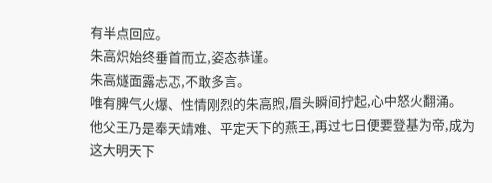有半点回应。
朱高炽始终垂首而立,姿态恭谨。
朱高燧面露忐忑,不敢多言。
唯有脾气火爆、性情刚烈的朱高煦,眉头瞬间拧起,心中怒火翻涌。
他父王乃是奉天靖难、平定天下的燕王,再过七日便要登基为帝,成为这大明天下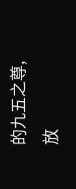的九五之尊,
放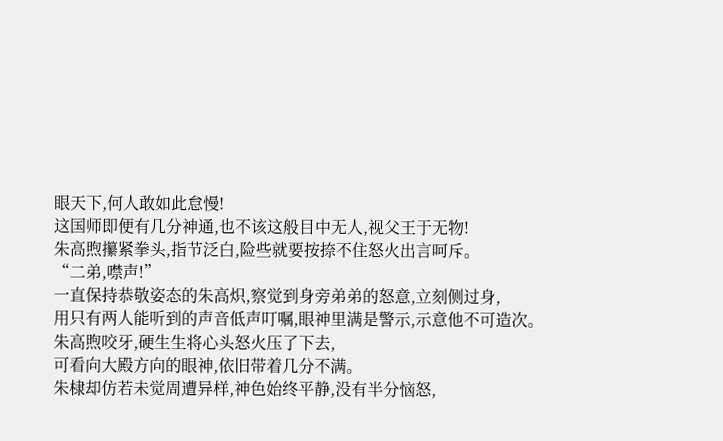眼天下,何人敢如此怠慢!
这国师即便有几分神通,也不该这般目中无人,视父王于无物!
朱高煦攥紧拳头,指节泛白,险些就要按捺不住怒火出言呵斥。
“二弟,噤声!”
一直保持恭敬姿态的朱高炽,察觉到身旁弟弟的怒意,立刻侧过身,
用只有两人能听到的声音低声叮嘱,眼神里满是警示,示意他不可造次。
朱高煦咬牙,硬生生将心头怒火压了下去,
可看向大殿方向的眼神,依旧带着几分不满。
朱棣却仿若未觉周遭异样,神色始终平静,没有半分恼怒,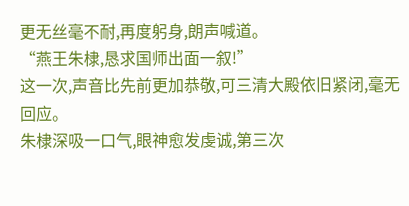更无丝毫不耐,再度躬身,朗声喊道。
“燕王朱棣,恳求国师出面一叙!”
这一次,声音比先前更加恭敬,可三清大殿依旧紧闭,毫无回应。
朱棣深吸一口气,眼神愈发虔诚,第三次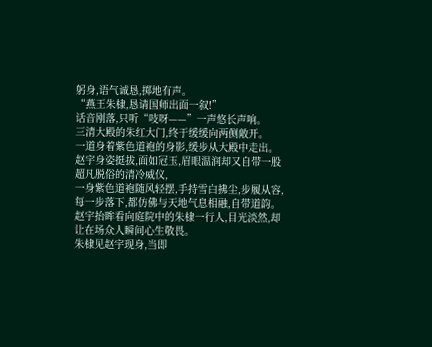躬身,语气诚恳,掷地有声。
“燕王朱棣,恳请国师出面一叙!”
话音刚落,只听“吱呀——”一声悠长声响。
三清大殿的朱红大门,终于缓缓向两侧敞开。
一道身着紫色道袍的身影,缓步从大殿中走出。
赵宇身姿挺拔,面如冠玉,眉眼温润却又自带一股超凡脱俗的清冷威仪,
一身紫色道袍随风轻摆,手持雪白拂尘,步履从容,
每一步落下,都仿佛与天地气息相融,自带道韵。
赵宇抬眸看向庭院中的朱棣一行人,目光淡然,却让在场众人瞬间心生敬畏。
朱棣见赵宇现身,当即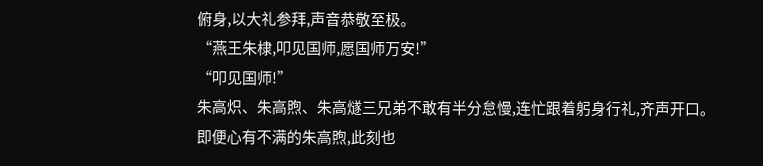俯身,以大礼参拜,声音恭敬至极。
“燕王朱棣,叩见国师,愿国师万安!”
“叩见国师!”
朱高炽、朱高煦、朱高燧三兄弟不敢有半分怠慢,连忙跟着躬身行礼,齐声开口。
即便心有不满的朱高煦,此刻也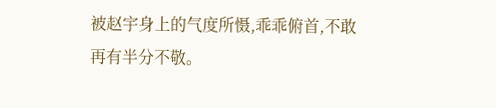被赵宇身上的气度所慑,乖乖俯首,不敢再有半分不敬。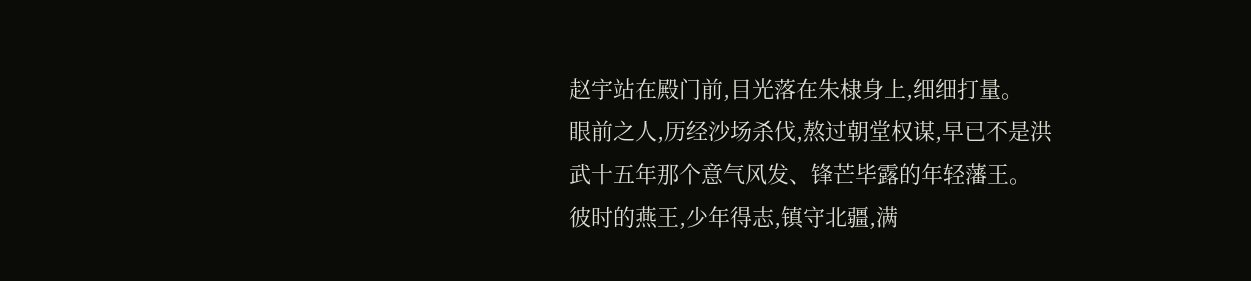赵宇站在殿门前,目光落在朱棣身上,细细打量。
眼前之人,历经沙场杀伐,熬过朝堂权谋,早已不是洪武十五年那个意气风发、锋芒毕露的年轻藩王。
彼时的燕王,少年得志,镇守北疆,满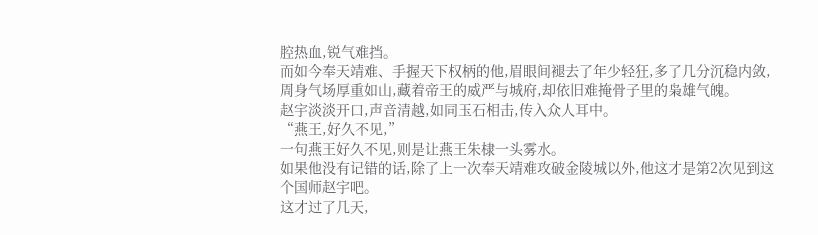腔热血,锐气难挡。
而如今奉天靖难、手握天下权柄的他,眉眼间褪去了年少轻狂,多了几分沉稳内敛,
周身气场厚重如山,藏着帝王的威严与城府,却依旧难掩骨子里的枭雄气魄。
赵宇淡淡开口,声音清越,如同玉石相击,传入众人耳中。
“燕王,好久不见,”
一句燕王好久不见,则是让燕王朱棣一头雾水。
如果他没有记错的话,除了上一次奉天靖难攻破金陵城以外,他这才是第2次见到这个国师赵宇吧。
这才过了几天,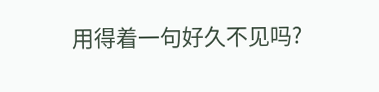用得着一句好久不见吗?